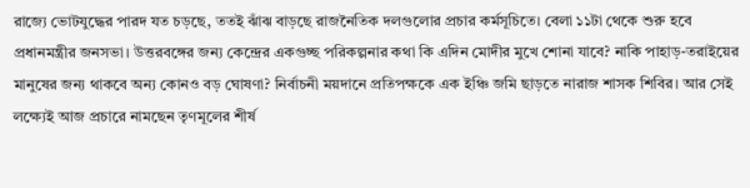রাজ্যে ভোটযুদ্ধের পারদ যত চড়ছে, ততই ঝাঁঝ বাড়ছে রাজনৈতিক দলগুলোর প্রচার কর্মসূচিতে। বেলা ১১টা থেকে শুরু হবে প্রধানমন্ত্রীর জনসভা। উত্তরবঙ্গের জন্য কেন্দ্রের একগুচ্ছ পরিকল্পনার কথা কি এদিন মোদীর মুখে শোনা যাবে? নাকি পাহাড়-তরাইয়ের মানুষের জন্য থাকবে অন্য কোনও বড় ঘোষণা? নির্বাচনী ময়দানে প্রতিপক্ষকে এক ইঞ্চি জমি ছাড়তে নারাজ শাসক শিবির। আর সেই লক্ষ্যেই আজ প্রচারে নামছেন তৃণমূলের শীর্ষ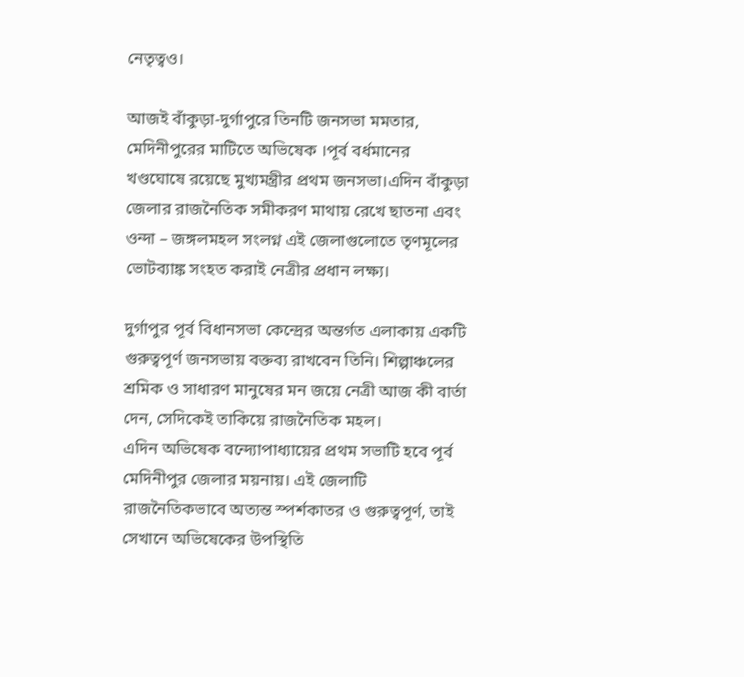নেতৃত্বও।

আজই বাঁকুড়া-দুর্গাপুরে তিনটি জনসভা মমতার, মেদিনীপুরের মাটিতে অভিষেক ।পূর্ব বর্ধমানের খণ্ডঘোষে রয়েছে মুখ্যমন্ত্রীর প্রথম জনসভা।এদিন বাঁকুড়া জেলার রাজনৈতিক সমীকরণ মাথায় রেখে ছাতনা এবং ওন্দা – জঙ্গলমহল সংলগ্ন এই জেলাগুলোতে তৃণমূলের ভোটব্যাঙ্ক সংহত করাই নেত্রীর প্রধান লক্ষ্য।

দুর্গাপুর পূর্ব বিধানসভা কেন্দ্রের অন্তর্গত এলাকায় একটি গুরুত্বপূর্ণ জনসভায় বক্তব্য রাখবেন তিনি। শিল্পাঞ্চলের শ্রমিক ও সাধারণ মানুষের মন জয়ে নেত্রী আজ কী বার্তা দেন, সেদিকেই তাকিয়ে রাজনৈতিক মহল।
এদিন অভিষেক বন্দ্যোপাধ্যায়ের প্রথম সভাটি হবে পূর্ব মেদিনীপুর জেলার ময়নায়। এই জেলাটি রাজনৈতিকভাবে অত্যন্ত স্পর্শকাতর ও গুরুত্বপূর্ণ, তাই সেখানে অভিষেকের উপস্থিতি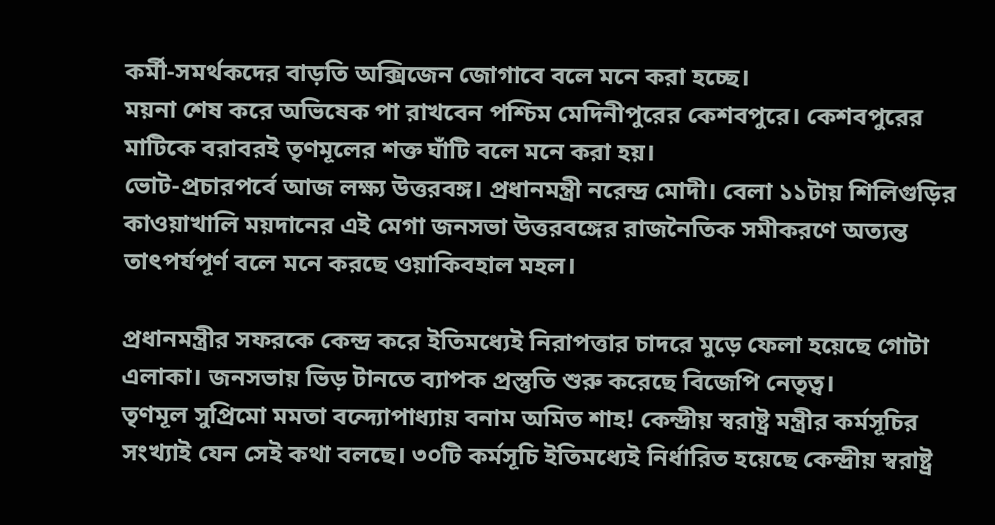কর্মী-সমর্থকদের বাড়তি অক্সিজেন জোগাবে বলে মনে করা হচ্ছে।
ময়না শেষ করে অভিষেক পা রাখবেন পশ্চিম মেদিনীপুরের কেশবপুরে। কেশবপুরের মাটিকে বরাবরই তৃণমূলের শক্ত ঘাঁটি বলে মনে করা হয়।
ভোট-প্রচারপর্বে আজ লক্ষ্য উত্তরবঙ্গ। প্রধানমন্ত্রী নরেন্দ্র মোদী। বেলা ১১টায় শিলিগুড়ির কাওয়াখালি ময়দানের এই মেগা জনসভা উত্তরবঙ্গের রাজনৈতিক সমীকরণে অত্যন্ত তাৎপর্যপূর্ণ বলে মনে করছে ওয়াকিবহাল মহল।

প্রধানমন্ত্রীর সফরকে কেন্দ্র করে ইতিমধ্যেই নিরাপত্তার চাদরে মুড়ে ফেলা হয়েছে গোটা এলাকা। জনসভায় ভিড় টানতে ব্যাপক প্রস্তুতি শুরু করেছে বিজেপি নেতৃত্ব।
তৃণমূল সুপ্রিমো মমতা বন্দ্যোপাধ্যায় বনাম অমিত শাহ! কেন্দ্রীয় স্বরাষ্ট্র মন্ত্রীর কর্মসূচির সংখ্যাই যেন সেই কথা বলছে। ৩০টি কর্মসূচি ইতিমধ্যেই নির্ধারিত হয়েছে কেন্দ্রীয় স্বরাষ্ট্র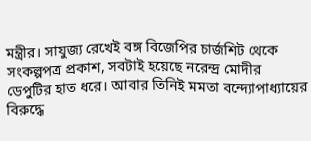মন্ত্রীর। সাযুজ্য রেখেই বঙ্গ বিজেপির চার্জশিট থেকে সংকল্পপত্র প্রকাশ, সবটাই হয়েছে নরেন্দ্র মোদীর ডেপুটির হাত ধরে। আবার তিনিই মমতা বন্দ্যোপাধ্যায়ের বিরুদ্ধে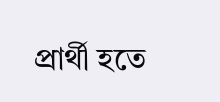প্রার্থী হতে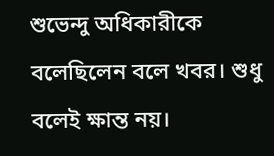শুভেন্দু অধিকারীকে বলেছিলেন বলে খবর। শুধু বলেই ক্ষান্ত নয়।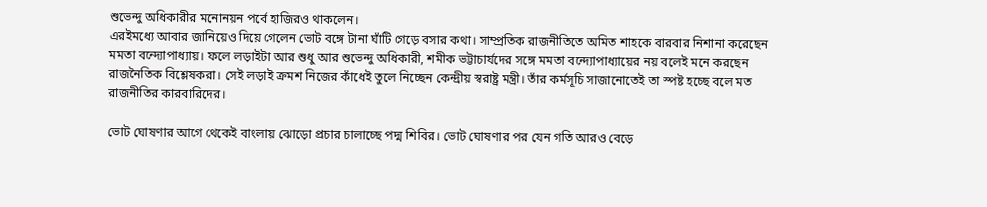শুভেন্দু অধিকারীর মনোনয়ন পর্বে হাজিরও থাকলেন।
এরইমধ্যে আবার জানিয়েও দিয়ে গেলেন ভোট বঙ্গে টানা ঘাঁটি গেড়ে বসার কথা। সাম্প্রতিক রাজনীতিতে অমিত শাহকে বারবার নিশানা করেছেন মমতা বন্দ্যোপাধ্যায়। ফলে লড়াইটা আর শুধু আর শুভেন্দু অধিকারী, শমীক ভট্টাচার্যদের সঙ্গে মমতা বন্দ্যোপাধ্যায়ের নয় বলেই মনে করছেন রাজনৈতিক বিশ্লেষকরা। সেই লড়াই ক্রমশ নিজের কাঁধেই তুলে নিচ্ছেন কেন্দ্রীয় স্বরাষ্ট্র মন্ত্রী। তাঁর কর্মসূচি সাজানোতেই তা স্পষ্ট হচ্ছে বলে মত রাজনীতির কারবারিদের।

ভোট ঘোষণার আগে থেকেই বাংলায় ঝোড়ো প্রচার চালাচ্ছে পদ্ম শিবির। ভোট ঘোষণার পর যেন গতি আরও বেড়ে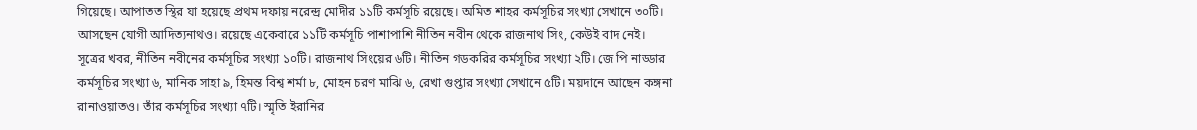গিয়েছে। আপাতত স্থির যা হয়েছে প্রথম দফায় নরেন্দ্র মোদীর ১১টি কর্মসূচি রয়েছে। অমিত শাহর কর্মসূচির সংখ্যা সেখানে ৩০টি। আসছেন যোগী আদিত্যনাথও। রয়েছে একেবারে ১১টি কর্মসূচি পাশাপাশি নীতিন নবীন থেকে রাজনাথ সিং, কেউই বাদ নেই।
সূত্রের খবর, নীতিন নবীনের কর্মসূচির সংখ্যা ১০টি। রাজনাথ সিংয়ের ৬টি। নীতিন গডকরির কর্মসূচির সংখ্যা ২টি। জে পি নাড্ডার কর্মসূচির সংখ্যা ৬, মানিক সাহা ৯, হিমন্ত বিশ্ব শর্মা ৮, মোহন চরণ মাঝি ৬, রেখা গুপ্তার সংখ্যা সেখানে ৫টি। ময়দানে আছেন কঙ্গনা রানাওয়াতও। তাঁর কর্মসূচির সংখ্যা ৭টি। স্মৃতি ইরানির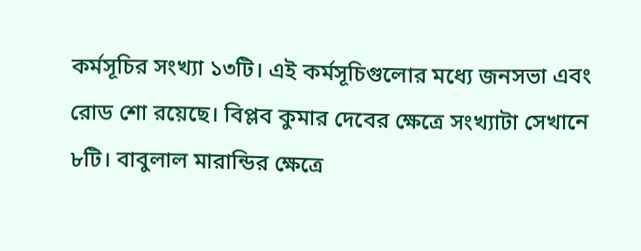কর্মসূচির সংখ্যা ১৩টি। এই কর্মসূচিগুলোর মধ্যে জনসভা এবং রোড শো রয়েছে। বিপ্লব কুমার দেবের ক্ষেত্রে সংখ্যাটা সেখানে ৮টি। বাবুলাল মারান্ডির ক্ষেত্রে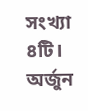সংখ্যা ৪টি। অর্জুন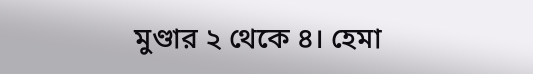মুণ্ডার ২ থেকে ৪। হেমা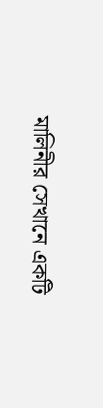মালিনীর সেখানে একটি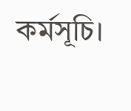কর্মসূচি।